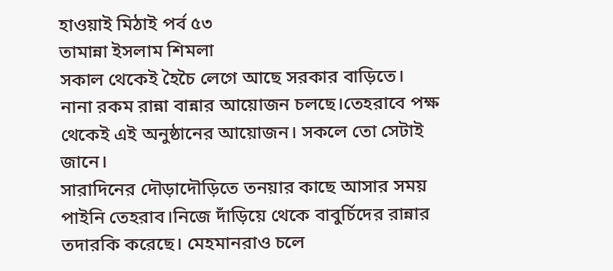হাওয়াই মিঠাই পর্ব ৫৩
তামান্না ইসলাম শিমলা
সকাল থেকেই হৈচৈ লেগে আছে সরকার বাড়িতে। নানা রকম রান্না বান্নার আয়োজন চলছে।তেহরাবে পক্ষ থেকেই এই অনুষ্ঠানের আয়োজন। সকলে তো সেটাই জানে।
সারাদিনের দৌড়াদৌড়িতে তনয়ার কাছে আসার সময় পাইনি তেহরাব।নিজে দাঁড়িয়ে থেকে বাবুর্চিদের রান্নার তদারকি করেছে। মেহমানরাও চলে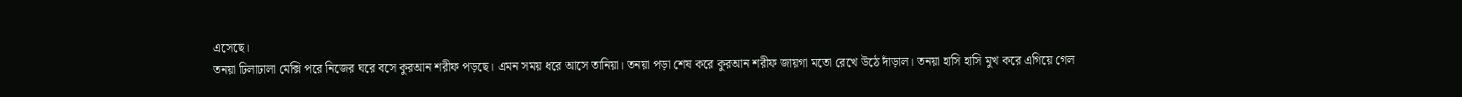এসেছে।
তনয়া ঢিলাঢালা মেক্সি পরে নিজের ঘরে বসে কুরআন শরীফ পড়ছে। এমন সময় ধরে আসে তানিয়া। তনয়া পড়া শেষ করে কুরআন শরীফ জায়গা মতো রেখে উঠে দাঁড়াল। তনয়া হাসি হাসি মুখ করে এগিয়ে গেল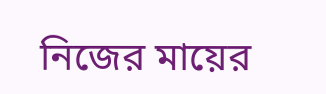নিজের মায়ের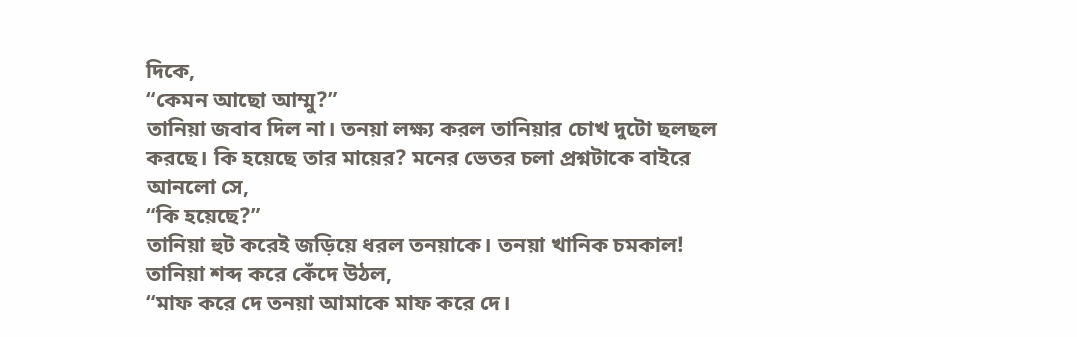দিকে,
“কেমন আছো আম্মু?”
তানিয়া জবাব দিল না। তনয়া লক্ষ্য করল তানিয়ার চোখ দুটো ছলছল করছে। কি হয়েছে তার মায়ের? মনের ভেতর চলা প্রশ্নটাকে বাইরে আনলো সে,
“কি হয়েছে?”
তানিয়া হুট করেই জড়িয়ে ধরল তনয়াকে। তনয়া খানিক চমকাল! তানিয়া শব্দ করে কেঁদে উঠল,
“মাফ করে দে তনয়া আমাকে মাফ করে দে।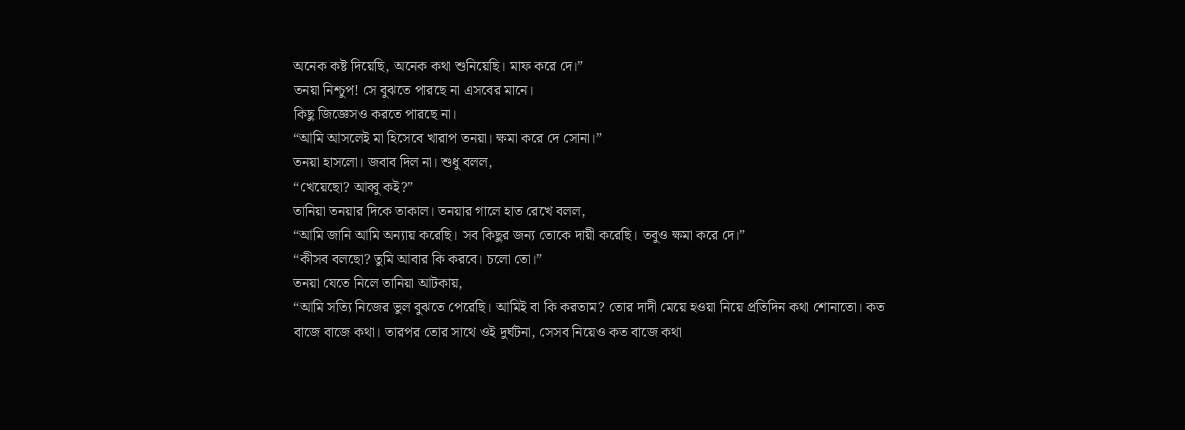অনেক কষ্ট দিয়েছি, অনেক কথা শুনিয়েছি। মাফ করে দে।”
তনয়া নিশ্চুপ! সে বুঝতে পারছে না এসবের মানে।
কিছু জিজ্ঞেসও করতে পারছে না।
“আমি আসলেই মা হিসেবে খারাপ তনয়া। ক্ষমা করে দে সোনা।”
তনয়া হাসলো। জবাব দিল না। শুধু বলল,
“খেয়েছো? আব্বু কই?”
তানিয়া তনয়ার দিকে তাকাল। তনয়ার গালে হাত রেখে বলল,
“আমি জানি আমি অন্যায় করেছি। সব কিছুর জন্য তোকে দায়ী করেছি। তবুও ক্ষমা করে দে।”
“কীসব বলছো? তুমি আবার কি করবে। চলো তো।”
তনয়া যেতে নিলে তানিয়া আটকায়,
“আমি সত্যি নিজের ভুল বুঝতে পেরেছি। আমিই বা কি করতাম? তোর দাদী মেয়ে হওয়া নিয়ে প্রতিদিন কথা শোনাতো। কত বাজে বাজে কথা। তারপর তোর সাথে ওই দুর্ঘটনা, সেসব নিয়েও কত বাজে কথা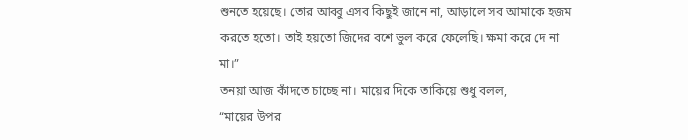শুনতে হয়েছে। তোর আব্বু এসব কিছুই জানে না, আড়ালে সব আমাকে হজম করতে হতো। তাই হয়তো জিদের বশে ভুল করে ফেলেছি। ক্ষমা করে দে না মা।”
তনয়া আজ কাঁদতে চাচ্ছে না। মায়ের দিকে তাকিয়ে শুধু বলল,
“মায়ের উপর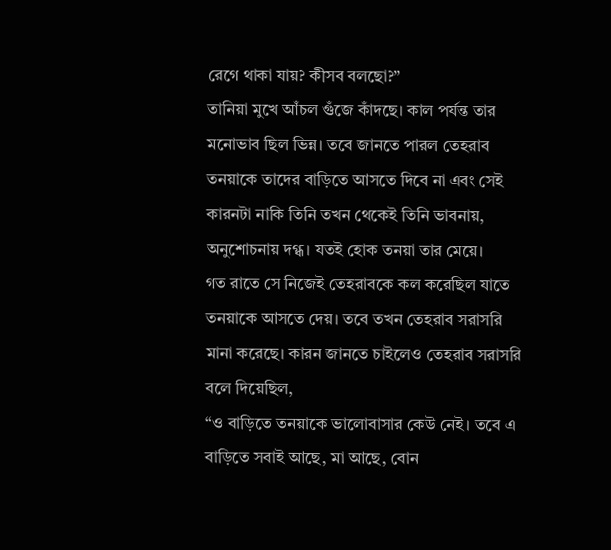রেগে থাকা যায়? কীসব বলছো?”
তানিয়া মুখে আঁচল গুঁজে কাঁদছে। কাল পর্যন্ত তার মনোভাব ছিল ভিন্ন। তবে জানতে পারল তেহরাব তনয়াকে তাদের বাড়িতে আসতে দিবে না এবং সেই কারনটা নাকি তিনি তখন থেকেই তিনি ভাবনায়, অনুশোচনায় দগ্ধ। যতই হোক তনয়া তার মেয়ে।
গত রাতে সে নিজেই তেহরাবকে কল করেছিল যাতে তনয়াকে আসতে দেয়। তবে তখন তেহরাব সরাসরি মানা করেছে। কারন জানতে চাইলেও তেহরাব সরাসরি বলে দিয়েছিল,
“ও বাড়িতে তনয়াকে ভালোবাসার কেউ নেই। তবে এ বাড়িতে সবাই আছে, মা আছে, বোন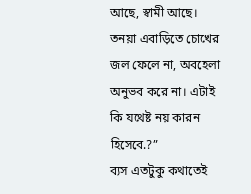আছে, স্বামী আছে। তনয়া এবাড়িতে চোখের জল ফেলে না, অবহেলা অনুভব করে না। এটাই কি যথেষ্ট নয় কারন হিসেবে.?”
ব্যস এতটুকু কথাতেই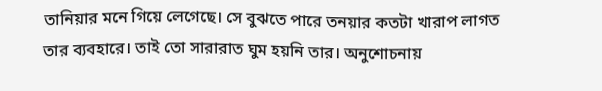তানিয়ার মনে গিয়ে লেগেছে। সে বুঝতে পারে তনয়ার কতটা খারাপ লাগত তার ব্যবহারে। তাই তো সারারাত ঘুম হয়নি তার। অনুশোচনায়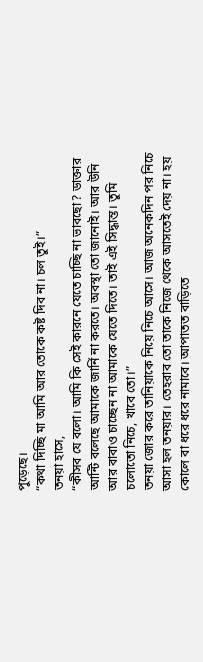পুড়েছে।
“কথা দিচ্ছি মা আমি আর তোকে কষ্ট দিব না। চল তুই।”
তনয়া হাসে,
“কীসব যে বলো। আমি কি সেই কারনে যেতে চাচ্ছি না ভাবছো? ডাক্তার আন্টি বলেছে আমাকে জার্নি না করতে। অবস্থা তো জানোই। আর উনি আর বাবাও চাচ্ছেন না আমাকে যেতে দিতে। তাই এই সিদ্ধান্ত। তুমি চলোতো নিচে, খাবে তো।”
তনয়া জোর করে তানিয়াকে নিয়ে নিচে আসে। আজ অনেকদিন পর নিচে আসা হল তনয়ার। তেহরাব তো তাকে নিজে থেকে আসতেই দেয় না। হয় কোলে বা ধরে ধরে নামাবে। আপাতত বাড়িতে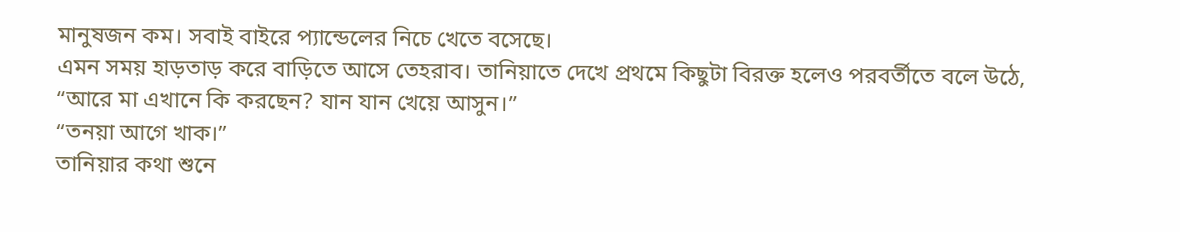মানুষজন কম। সবাই বাইরে প্যান্ডেলের নিচে খেতে বসেছে।
এমন সময় হাড়তাড় করে বাড়িতে আসে তেহরাব। তানিয়াতে দেখে প্রথমে কিছুটা বিরক্ত হলেও পরবর্তীতে বলে উঠে,
“আরে মা এখানে কি করছেন? যান যান খেয়ে আসুন।”
“তনয়া আগে খাক।”
তানিয়ার কথা শুনে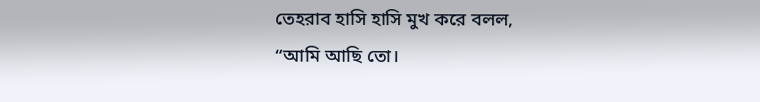তেহরাব হাসি হাসি মুখ করে বলল,
“আমি আছি তো।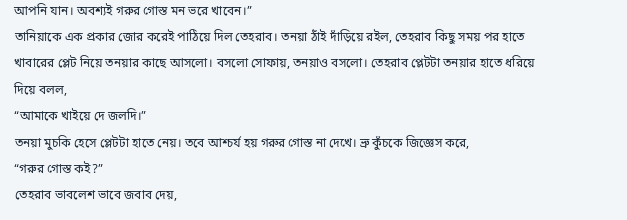আপনি যান। অবশ্যই গরুর গোস্ত মন ভরে খাবেন।”
তানিয়াকে এক প্রকার জোর করেই পাঠিয়ে দিল তেহরাব। তনয়া ঠাঁই দাঁড়িয়ে রইল, তেহরাব কিছু সময় পর হাতে খাবারের প্লেট নিয়ে তনয়ার কাছে আসলো। বসলো সোফায়, তনয়াও বসলো। তেহরাব প্লেটটা তনয়ার হাতে ধরিয়ে দিয়ে বলল,
“আমাকে খাইয়ে দে জলদি।”
তনয়া মুচকি হেসে প্লেটটা হাতে নেয়। তবে আশ্চর্য হয় গরুর গোস্ত না দেখে। ভ্রু কুঁচকে জিজ্ঞেস করে,
“গরুর গোস্ত কই?”
তেহরাব ভাবলেশ ভাবে জবাব দেয়,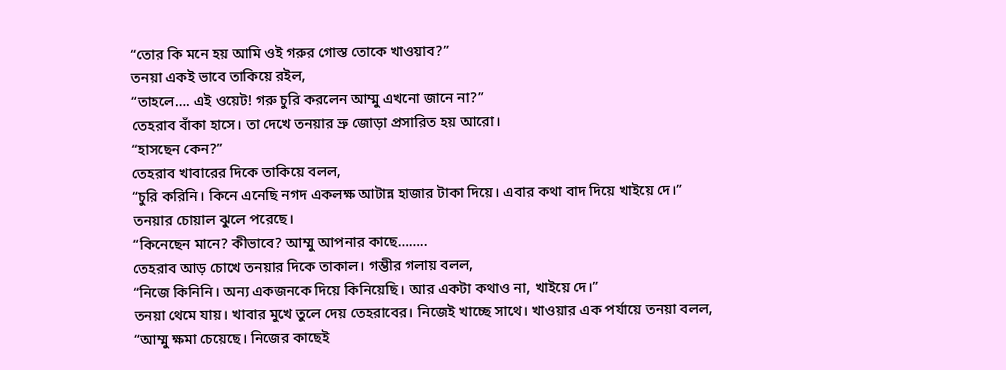“তোর কি মনে হয় আমি ওই গরুর গোস্ত তোকে খাওয়াব?”
তনয়া একই ভাবে তাকিয়ে রইল,
“তাহলে…. এই ওয়েট! গরু চুরি করলেন আম্মু এখনো জানে না?”
তেহরাব বাঁকা হাসে। তা দেখে তনয়ার ভ্রু জোড়া প্রসারিত হয় আরো।
“হাসছেন কেন?”
তেহরাব খাবারের দিকে তাকিয়ে বলল,
“চুরি করিনি। কিনে এনেছি নগদ একলক্ষ আটান্ন হাজার টাকা দিয়ে। এবার কথা বাদ দিয়ে খাইয়ে দে।”
তনয়ার চোয়াল ঝুলে পরেছে।
“কিনেছেন মানে? কীভাবে? আম্মু আপনার কাছে……..
তেহরাব আড় চোখে তনয়ার দিকে তাকাল। গম্ভীর গলায় বলল,
“নিজে কিনিনি। অন্য একজনকে দিয়ে কিনিয়েছি। আর একটা কথাও না, খাইয়ে দে।”
তনয়া থেমে যায়। খাবার মুখে তুলে দেয় তেহরাবের। নিজেই খাচ্ছে সাথে। খাওয়ার এক পর্যায়ে তনয়া বলল,
“আম্মু ক্ষমা চেয়েছে। নিজের কাছেই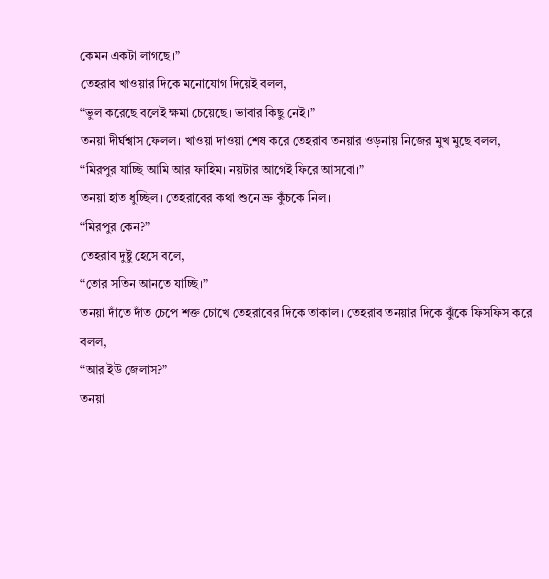কেমন একটা লাগছে।”
তেহরাব খাওয়ার দিকে মনোযোগ দিয়েই বলল,
“ভুল করেছে বলেই ক্ষমা চেয়েছে। ভাবার কিছু নেই।”
তনয়া দীর্ঘশ্বাস ফেলল। খাওয়া দাওয়া শেষ করে তেহরাব তনয়ার ওড়নায় নিজের মুখ মুছে বলল,
“মিরপুর যাচ্ছি আমি আর ফাহিম। নয়টার আগেই ফিরে আসবো।”
তনয়া হাত ধুচ্ছিল। তেহরাবের কথা শুনে ভ্রু কুঁচকে নিল।
“মিরপুর কেন?”
তেহরাব দুষ্টু হেসে বলে,
“তোর সতিন আনতে যাচ্ছি।”
তনয়া দাঁতে দাঁত চেপে শক্ত চোখে তেহরাবের দিকে তাকাল। তেহরাব তনয়ার দিকে ঝুঁকে ফিসফিস করে বলল,
“আর ইউ জেলাস?”
তনয়া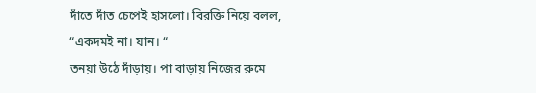দাঁতে দাঁত চেপেই হাসলো। বিরক্তি নিয়ে বলল,
“একদমই না। যান। “
তনয়া উঠে দাঁড়ায়। পা বাড়ায় নিজের রুমে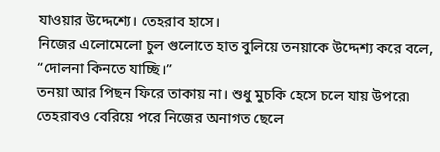যাওয়ার উদ্দেশ্যে। তেহরাব হাসে।
নিজের এলোমেলো চুল গুলোতে হাত বুলিয়ে তনয়াকে উদ্দেশ্য করে বলে,
“দোলনা কিনতে যাচ্ছি।”
তনয়া আর পিছন ফিরে তাকায় না। শুধু মুচকি হেসে চলে যায় উপরে৷ তেহরাবও বেরিয়ে পরে নিজের অনাগত ছেলে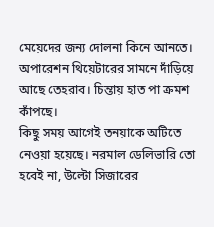মেয়েদের জন্য দোলনা কিনে আনতে।
অপারেশন থিয়েটারের সামনে দাঁড়িয়ে আছে তেহরাব। চিন্তায় হাত পা ক্রমশ কাঁপছে।
কিছু সময় আগেই তনয়াকে অটিতে নেওয়া হয়েছে। নরমাল ডেলিভারি তো হবেই না, উল্টো সিজারের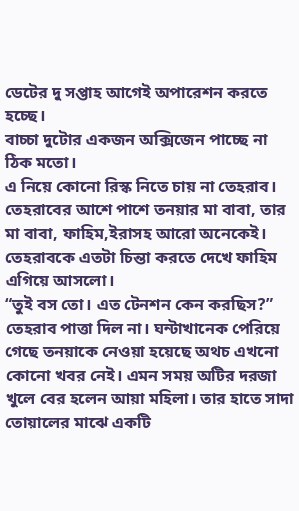ডেটের দু সপ্তাহ আগেই অপারেশন করতে হচ্ছে।
বাচ্চা দুটোর একজন অক্সিজেন পাচ্ছে না ঠিক মতো।
এ নিয়ে কোনো রিস্ক নিতে চায় না তেহরাব।
তেহরাবের আশে পাশে তনয়ার মা বাবা, তার মা বাবা, ফাহিম,ইরাসহ আরো অনেকেই।
তেহরাবকে এতটা চিন্তা করতে দেখে ফাহিম এগিয়ে আসলো।
“তুই বস তো। এত টেনশন কেন করছিস?”
তেহরাব পাত্তা দিল না। ঘন্টাখানেক পেরিয়ে গেছে তনয়াকে নেওয়া হয়েছে অথচ এখনো কোনো খবর নেই। এমন সময় অটির দরজা খুলে বের হলেন আয়া মহিলা। তার হাতে সাদা তোয়ালের মাঝে একটি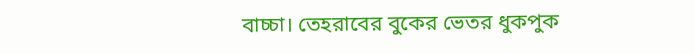বাচ্চা। তেহরাবের বুকের ভেতর ধুকপুক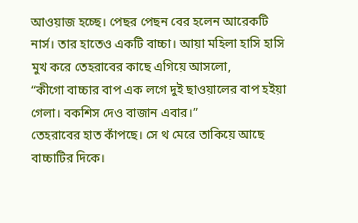আওয়াজ হচ্ছে। পেছর পেছন বের হলেন আরেকটি নার্স। তার হাতেও একটি বাচ্চা। আয়া মহিলা হাসি হাসি মুখ করে তেহরাবের কাছে এগিয়ে আসলো,
“কীগো বাচ্চার বাপ এক লগে দুই ছাওয়ালের বাপ হইয়া গেলা। বকশিস দেও বাজান এবার।”
তেহরাবের হাত কাঁপছে। সে থ মেরে তাকিয়ে আছে বাচ্চাটির দিকে।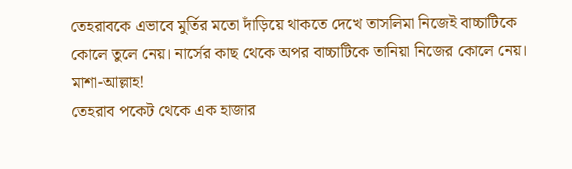তেহরাবকে এভাবে মুর্তির মতো দাঁড়িয়ে থাকতে দেখে তাসলিমা নিজেই বাচ্চাটিকে কোলে তুলে নেয়। নার্সের কাছ থেকে অপর বাচ্চাটিকে তানিয়া নিজের কোলে নেয়। মাশা-আল্লাহ!
তেহরাব পকেট থেকে এক হাজার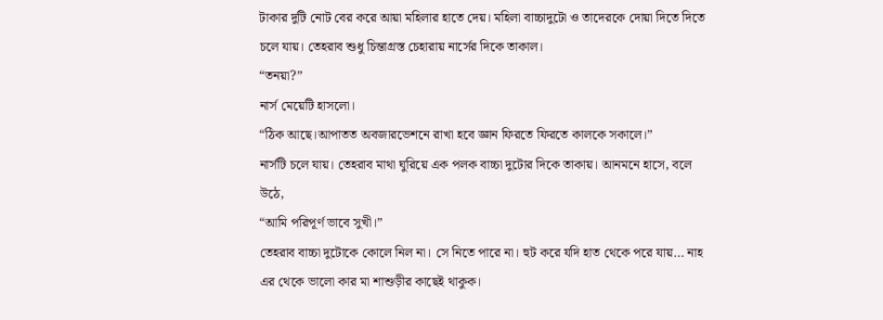টাকার দুটি নোট বের করে আয়া মহিলার হাতে দেয়। মহিলা বাচ্চাদুটো ও তাদেরকে দোয়া দিতে দিতে চলে যায়। তেহরাব শুধু চিন্তাগ্রস্ত চেহারায় নার্সের দিকে তাকাল।
“তনয়া?”
নার্স মেয়েটি হাসলো।
“ঠিক আছে।আপাতত অবজারভেশনে রাখা হবে জ্ঞান ফিরতে ফিরতে কালকে সকালে।”
নার্সটি চলে যায়। তেহরাব মাথা ঘুরিয়ে এক পলক বাচ্চা দুটোর দিকে তাকায়। আনমনে হাসে, বলে উঠে,
“আমি পরিপূর্ণ ভাবে সুখী।”
তেহরাব বাচ্চা দুটোকে কোলে নিল না। সে নিতে পারে না। হুট করে যদি হাত থেকে পরে যায়… নাহ এর থেকে ভালো কার মা শাশুড়ীর কাছেই থাকুক।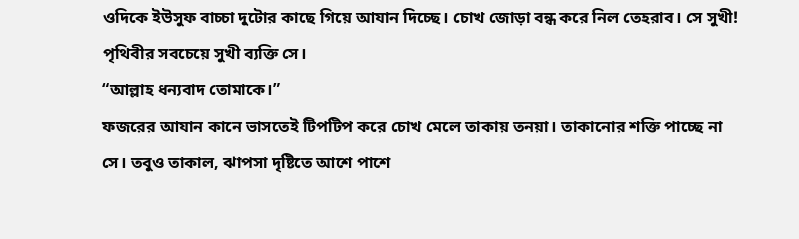ওদিকে ইউসুফ বাচ্চা দুটোর কাছে গিয়ে আযান দিচ্ছে। চোখ জোড়া বন্ধ করে নিল তেহরাব। সে সুখী!
পৃথিবীর সবচেয়ে সুখী ব্যক্তি সে।
“আল্লাহ ধন্যবাদ তোমাকে।”
ফজরের আযান কানে ভাসতেই টিপটিপ করে চোখ মেলে তাকায় তনয়া। তাকানোর শক্তি পাচ্ছে না সে। তবুও তাকাল, ঝাপসা দৃষ্টিতে আশে পাশে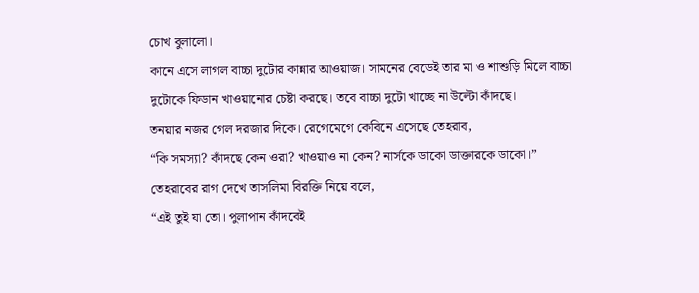চোখ বুলালো।
কানে এসে লাগল বাচ্চা দুটোর কান্নার আওয়াজ। সামনের বেডেই তার মা ও শাশুড়ি মিলে বাচ্চা দুটোকে ফিডান খাওয়ানোর চেষ্টা করছে। তবে বাচ্চা দুটো খাচ্ছে না উল্টো কাঁদছে।
তনয়ার নজর গেল দরজার দিকে। রেগেমেগে কেবিনে এসেছে তেহরাব,
“কি সমস্যা? কাঁদছে কেন ওরা? খাওয়াও না কেন? নার্সকে ডাকো ডাক্তারকে ডাকো।”
তেহরাবের রাগ দেখে তাসলিমা বিরক্তি নিয়ে বলে,
“এই তুই যা তো। পুলাপান কাঁদবেই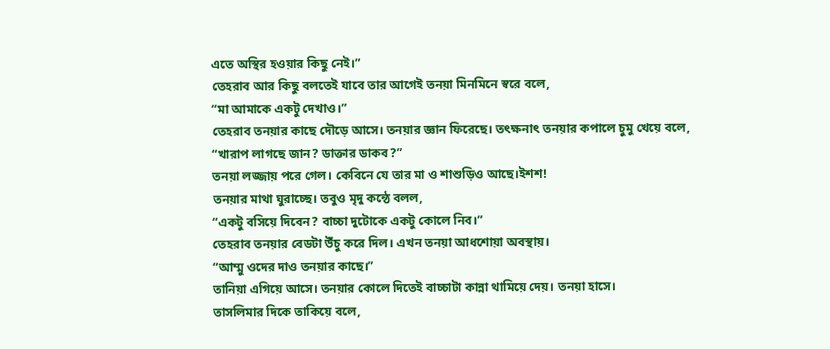এতে অস্থির হওয়ার কিছু নেই।”
তেহরাব আর কিছু বলতেই যাবে তার আগেই তনয়া মিনমিনে স্বরে বলে,
“মা আমাকে একটু দেখাও।”
তেহরাব তনয়ার কাছে দৌড়ে আসে। তনয়ার জ্ঞান ফিরেছে। তৎক্ষনাৎ তনয়ার কপালে চুমু খেয়ে বলে,
“খারাপ লাগছে জান? ডাক্তার ডাকব?”
তনয়া লজ্জায় পরে গেল। কেবিনে যে তার মা ও শাশুড়িও আছে।ইশশ!
তনয়ার মাথা ঘুরাচ্ছে। তবুও মৃদু কন্ঠে বলল,
“একটু বসিয়ে দিবেন? বাচ্চা দুটোকে একটু কোলে নিব।”
তেহরাব তনয়ার বেডটা উঁচু করে দিল। এখন তনয়া আধশোয়া অবস্থায়।
“আম্মু ওদের দাও তনয়ার কাছে।”
তানিয়া এগিয়ে আসে। তনয়ার কোলে দিতেই বাচ্চাটা কান্না থামিয়ে দেয়। তনয়া হাসে।
তাসলিমার দিকে তাকিয়ে বলে,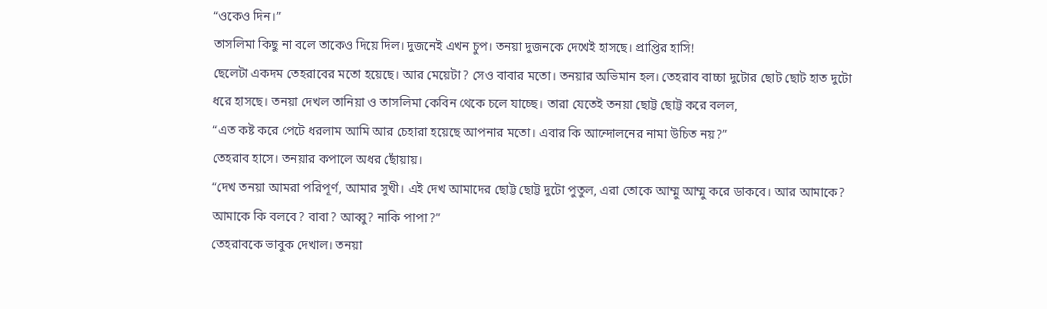“ওকেও দিন।”
তাসলিমা কিছু না বলে তাকেও দিয়ে দিল। দুজনেই এখন চুপ। তনয়া দুজনকে দেখেই হাসছে। প্রাপ্তির হাসি!
ছেলেটা একদম তেহরাবের মতো হয়েছে। আর মেয়েটা? সেও বাবার মতো। তনয়ার অভিমান হল। তেহরাব বাচ্চা দুটোর ছোট ছোট হাত দুটো ধরে হাসছে। তনয়া দেখল তানিয়া ও তাসলিমা কেবিন থেকে চলে যাচ্ছে। তারা যেতেই তনয়া ছোট্ট ছোট্ট করে বলল,
“এত কষ্ট করে পেটে ধরলাম আমি আর চেহারা হয়েছে আপনার মতো। এবার কি আন্দোলনের নামা উচিত নয়?”
তেহরাব হাসে। তনয়ার কপালে অধর ছোঁয়ায়।
“দেখ তনয়া আমরা পরিপূর্ণ, আমার সুখী। এই দেখ আমাদের ছোট্ট ছোট্ট দুটো পুতুল, এরা তোকে আম্মু আম্মু করে ডাকবে। আর আমাকে? আমাকে কি বলবে? বাবা? আব্বু? নাকি পাপা?”
তেহরাবকে ভাবুক দেখাল। তনয়া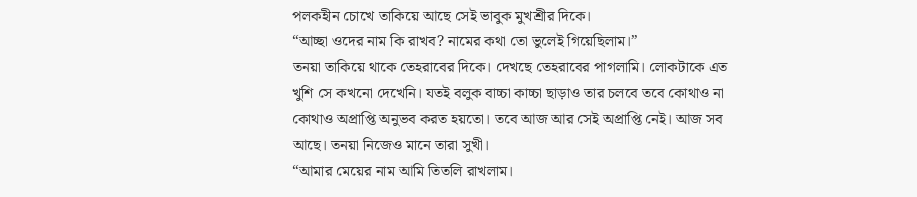পলকহীন চোখে তাকিয়ে আছে সেই ভাবুক মুখশ্রীর দিকে।
“আচ্ছা ওদের নাম কি রাখব? নামের কথা তো ভুলেই গিয়েছিলাম।”
তনয়া তাকিয়ে থাকে তেহরাবের দিকে। দেখছে তেহরাবের পাগলামি। লোকটাকে এত খুশি সে কখনো দেখেনি। যতই বলুক বাচ্চা কাচ্চা ছাড়াও তার চলবে তবে কোথাও না কোথাও অপ্রাপ্তি অনুভব করত হয়তো। তবে আজ আর সেই অপ্রাপ্তি নেই। আজ সব আছে। তনয়া নিজেও মানে তারা সুখী।
“আমার মেয়ের নাম আমি তিতলি রাখলাম।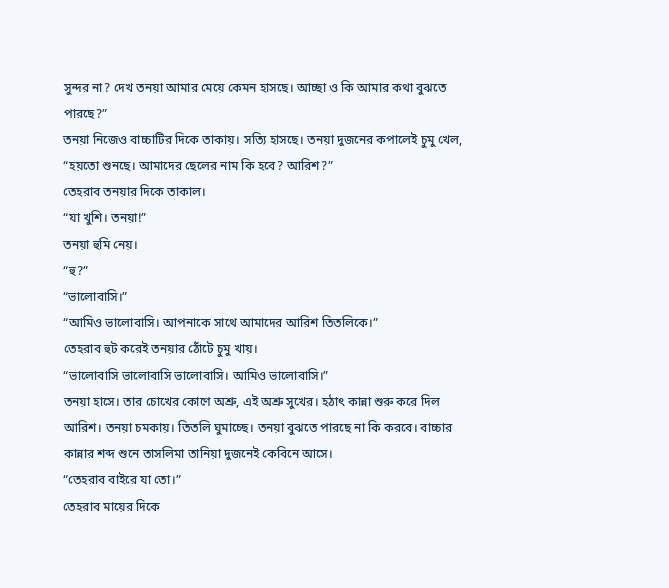সুন্দর না? দেখ তনয়া আমার মেয়ে কেমন হাসছে। আচ্ছা ও কি আমার কথা বুঝতে পারছে?”
তনয়া নিজেও বাচ্চাটির দিকে তাকায়। সত্যি হাসছে। তনয়া দুজনের কপালেই চুমু খেল,
“হয়তো শুনছে। আমাদের ছেলের নাম কি হবে? আরিশ?”
তেহরাব তনয়ার দিকে তাকাল।
“যা খুশি। তনয়া!”
তনয়া হুমি নেয়।
“হু?”
“ভালোবাসি।”
“আমিও ভালোবাসি। আপনাকে সাথে আমাদের আরিশ তিতলিকে।”
তেহরাব হুট করেই তনয়ার ঠোঁটে চুমু খায়।
“ভালোবাসি ভালোবাসি ভালোবাসি। আমিও ভালোবাসি।”
তনয়া হাসে। তার চোখের কোণে অশ্রু, এই অশ্রু সুখের। হঠাৎ কান্না শুরু করে দিল আরিশ। তনয়া চমকায়। তিতলি ঘুমাচ্ছে। তনয়া বুঝতে পারছে না কি করবে। বাচ্চার কান্নার শব্দ শুনে তাসলিমা তানিয়া দুজনেই কেবিনে আসে।
“তেহরাব বাইরে যা তো।”
তেহরাব মায়ের দিকে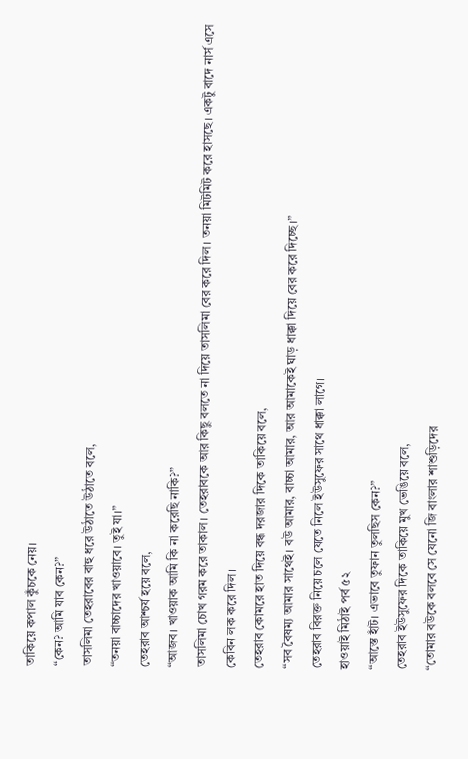তাকিয়ে কপাল কুঁচকে নেয়।
“কেন? আমি যাব কেন?”
তাসলিমা তেহরাবের বাহু ধরে উঠাতে উঠাতে বলে,
“তনয়া বাচ্চাদের খাওয়াবে। তুই যা।”
তেহরাব আশ্চর্য হয়ে বলে,
“আজব। খাওয়াক আমি কি না করেছি নাকি?”
তাসলিমা চোখ গরম করে তাকাল। তেহরাবকে আর কিছু বলতে না দিয়ে তাসলিমা বের করে দিল। তনয়া মিটমিট করে হাসছে। একটু বাদে নার্স এসে কেবিন লক করে দিল।
তেহরাব কোমরে হাত দিয়ে বন্ধ দরজার দিকে তাকিয়ে বলে,
“সব বৈষম্য আমার সাথেই। বউ আমার, বাচ্চা আমার, আর আমাকেই ঘাড় ধাক্কা দিয়ে বের করে দিচ্ছে।”
তেহরাব বিরক্ত নিয়ে চলে যেতে নিলে ইউসুফের সাথে ধাক্কা লাগে।
হাওয়াই মিঠাই পর্ব ৫২
“আস্তে হাঁট। এভাবে তুফান তুলছিস কেন?”
তেহরাব ইউসুফের দিকে তাকিয়ে মুখ ভেঙিয়ে বলে,
“তোমার বউকে বলবে সে যেনো জি বাংলার শাশুড়িদের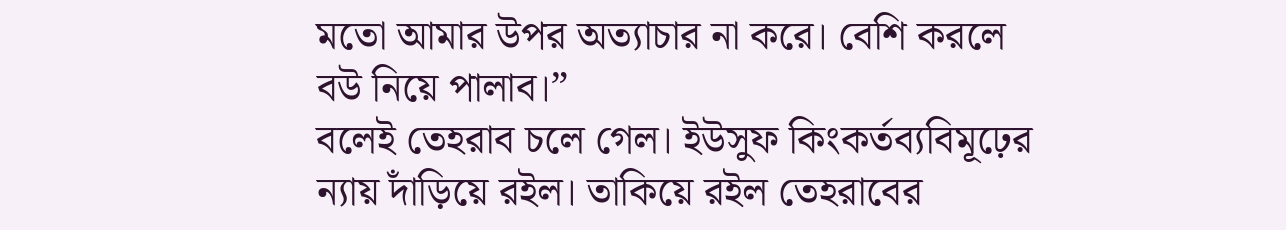মতো আমার উপর অত্যাচার না করে। বেশি করলে বউ নিয়ে পালাব।”
বলেই তেহরাব চলে গেল। ইউসুফ কিংকর্তব্যবিমূঢ়ের ন্যায় দাঁড়িয়ে রইল। তাকিয়ে রইল তেহরাবের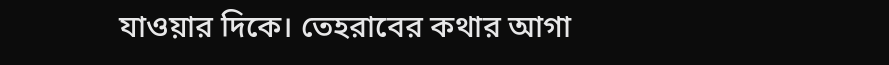যাওয়ার দিকে। তেহরাবের কথার আগা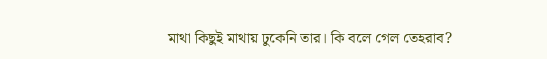মাথা কিছুই মাথায় ঢুকেনি তার। কি বলে গেল তেহরাব?